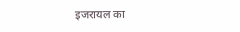इजरायल का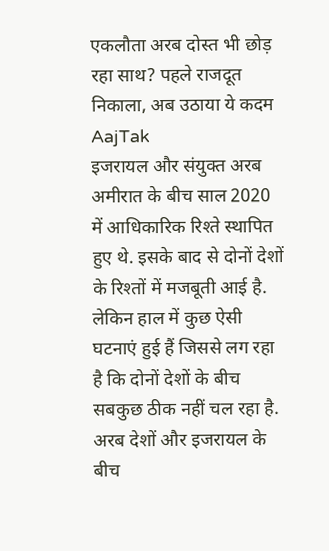एकलौता अरब दोस्त भी छोड़ रहा साथ? पहले राजदूत निकाला, अब उठाया ये कदम
AajTak
इजरायल और संयुक्त अरब अमीरात के बीच साल 2020 में आधिकारिक रिश्ते स्थापित हुए थे. इसके बाद से दोनों देशों के रिश्तों में मजबूती आई है. लेकिन हाल में कुछ ऐसी घटनाएं हुई हैं जिससे लग रहा है कि दोनों देशों के बीच सबकुछ ठीक नहीं चल रहा है.
अरब देशों और इजरायल के बीच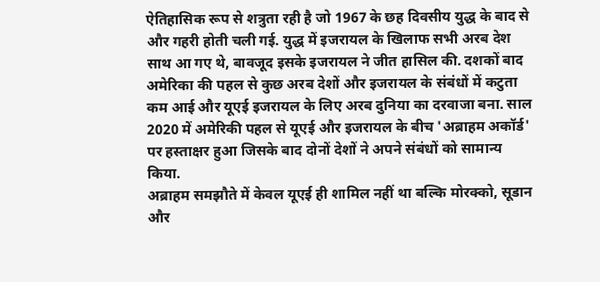ऐतिहासिक रूप से शत्रुता रही है जो 1967 के छह दिवसीय युद्ध के बाद से और गहरी होती चली गई. युद्ध में इजरायल के खिलाफ सभी अरब देश साथ आ गए थे, बावजूद इसके इजरायल ने जीत हासिल की. दशकों बाद अमेरिका की पहल से कुछ अरब देशों और इजरायल के संबंधों में कटुता कम आई और यूएई इजरायल के लिए अरब दुनिया का दरवाजा बना. साल 2020 में अमेरिकी पहल से यूएई और इजरायल के बीच 'अब्राहम अकॉर्ड' पर हस्ताक्षर हुआ जिसके बाद दोनों देशों ने अपने संबंधों को सामान्य किया.
अब्राहम समझौते में केवल यूएई ही शामिल नहीं था बल्कि मोरक्को, सूडान और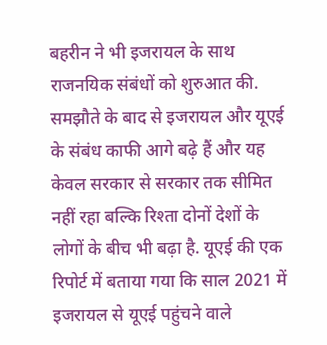बहरीन ने भी इजरायल के साथ राजनयिक संबंधों को शुरुआत की. समझौते के बाद से इजरायल और यूएई के संबंध काफी आगे बढ़े हैं और यह केवल सरकार से सरकार तक सीमित नहीं रहा बल्कि रिश्ता दोनों देशों के लोगों के बीच भी बढ़ा है. यूएई की एक रिपोर्ट में बताया गया कि साल 2021 में इजरायल से यूएई पहुंचने वाले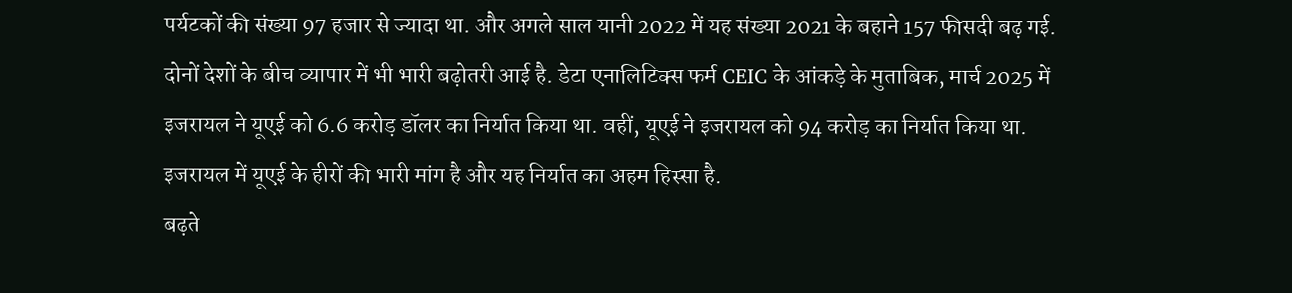पर्यटकों की संख्या 97 हजार से ज्यादा था. और अगले साल यानी 2022 में यह संख्या 2021 के बहाने 157 फीसदी बढ़ गई.
दोनों देशों के बीच व्यापार में भी भारी बढ़ोतरी आई है. डेटा एनालिटिक्स फर्म CEIC के आंकड़े के मुताबिक, मार्च 2025 में इजरायल ने यूएई को 6.6 करोड़ डॉलर का निर्यात किया था. वहीं, यूएई ने इजरायल को 94 करोड़ का निर्यात किया था. इजरायल में यूएई के हीरों की भारी मांग है और यह निर्यात का अहम हिस्सा है.
बढ़ते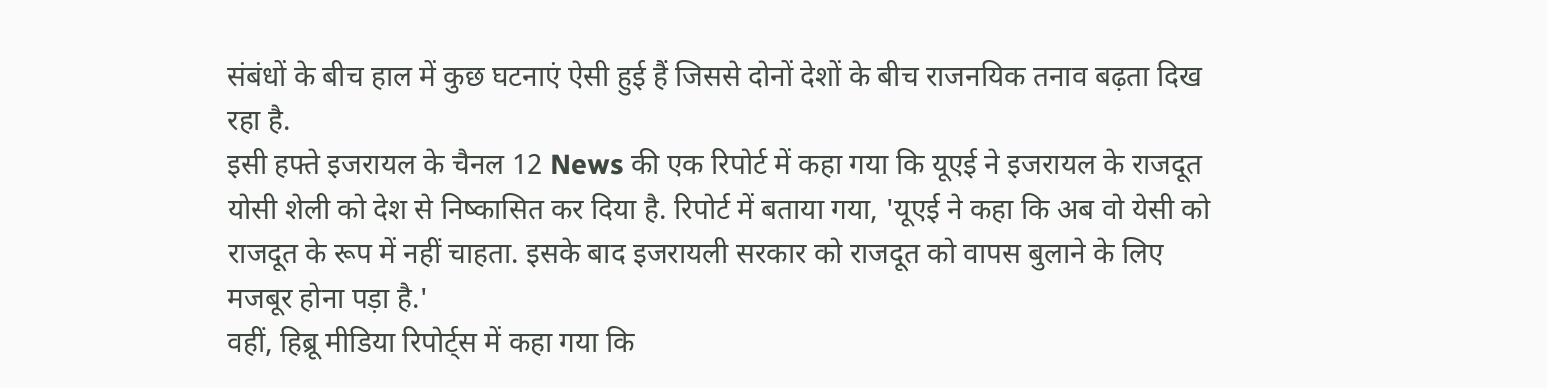संबंधों के बीच हाल में कुछ घटनाएं ऐसी हुई हैं जिससे दोनों देशों के बीच राजनयिक तनाव बढ़ता दिख रहा है.
इसी हफ्ते इजरायल के चैनल 12 News की एक रिपोर्ट में कहा गया कि यूएई ने इजरायल के राजदूत योसी शेली को देश से निष्कासित कर दिया है. रिपोर्ट में बताया गया, 'यूएई ने कहा कि अब वो येसी को राजदूत के रूप में नहीं चाहता. इसके बाद इजरायली सरकार को राजदूत को वापस बुलाने के लिए मजबूर होना पड़ा है.'
वहीं, हिब्रू मीडिया रिपोर्ट्स में कहा गया कि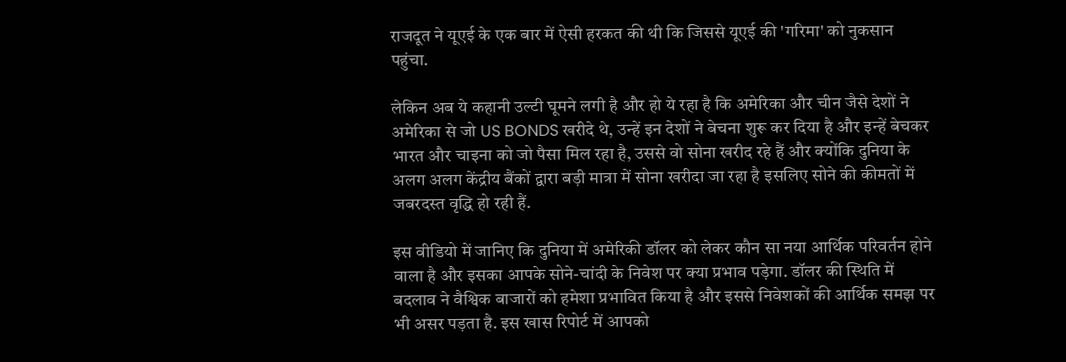राजदूत ने यूएई के एक बार में ऐसी हरकत की थी कि जिससे यूएई की 'गरिमा' को नुकसान पहुंचा.

लेकिन अब ये कहानी उल्टी घूमने लगी है और हो ये रहा है कि अमेरिका और चीन जैसे देशों ने अमेरिका से जो US BONDS खरीदे थे, उन्हें इन देशों ने बेचना शुरू कर दिया है और इन्हें बेचकर भारत और चाइना को जो पैसा मिल रहा है, उससे वो सोना खरीद रहे हैं और क्योंकि दुनिया के अलग अलग केंद्रीय बैंकों द्वारा बड़ी मात्रा में सोना खरीदा जा रहा है इसलिए सोने की कीमतों में जबरदस्त वृद्धि हो रही हैं.

इस वीडियो में जानिए कि दुनिया में अमेरिकी डॉलर को लेकर कौन सा नया आर्थिक परिवर्तन होने वाला है और इसका आपके सोने-चांदी के निवेश पर क्या प्रभाव पड़ेगा. डॉलर की स्थिति में बदलाव ने वैश्विक बाजारों को हमेशा प्रभावित किया है और इससे निवेशकों की आर्थिक समझ पर भी असर पड़ता है. इस खास रिपोर्ट में आपको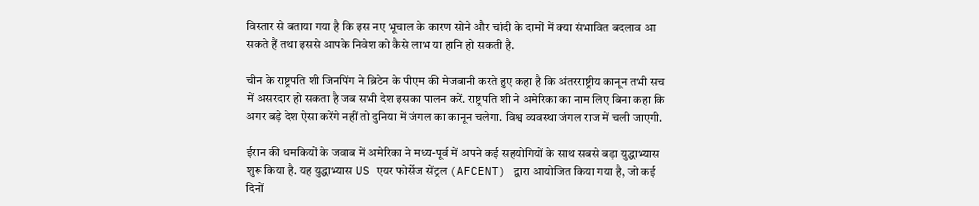विस्तार से बताया गया है कि इस नए भूचाल के कारण सोने और चांदी के दामों में क्या संभावित बदलाव आ सकते हैं तथा इससे आपके निवेश को कैसे लाभ या हानि हो सकती है.

चीन के राष्ट्रपति शी जिनपिंग ने ब्रिटेन के पीएम की मेजबानी करते हुए कहा है कि अंतरराष्ट्रीय कानून तभी सच में असरदार हो सकता है जब सभी देश इसका पालन करें. राष्ट्रपति शी ने अमेरिका का नाम लिए बिना कहा कि अगर बड़े देश ऐसा करेंगे नहीं तो दुनिया में जंगल का कानून चलेगा. विश्व व्यवस्था जंगल राज में चली जाएगी.

ईरान की धमकियों के जवाब में अमेरिका ने मध्य-पूर्व में अपने कई सहयोगियों के साथ सबसे बड़ा युद्धाभ्यास शुरू किया है. यह युद्धाभ्यास US एयर फोर्सेज सेंट्रल (AFCENT) द्वारा आयोजित किया गया है, जो कई दिनों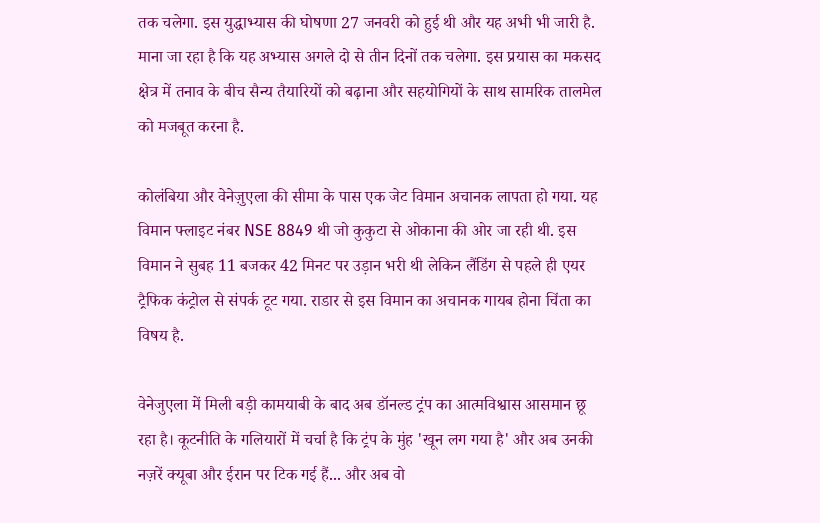तक चलेगा. इस युद्धाभ्यास की घोषणा 27 जनवरी को हुई थी और यह अभी भी जारी है. माना जा रहा है कि यह अभ्यास अगले दो से तीन दिनों तक चलेगा. इस प्रयास का मकसद क्षेत्र में तनाव के बीच सैन्य तैयारियों को बढ़ाना और सहयोगियों के साथ सामरिक तालमेल को मजबूत करना है.

कोलंबिया और वेनेज़ुएला की सीमा के पास एक जेट विमान अचानक लापता हो गया. यह विमान फ्लाइट नंबर NSE 8849 थी जो कुकुटा से ओकाना की ओर जा रही थी. इस विमान ने सुबह 11 बजकर 42 मिनट पर उड़ान भरी थी लेकिन लैंडिंग से पहले ही एयर ट्रैफिक कंट्रोल से संपर्क टूट गया. राडार से इस विमान का अचानक गायब होना चिंता का विषय है.

वेनेजुएला में मिली बड़ी कामयाबी के बाद अब डॉनल्ड ट्रंप का आत्मविश्वास आसमान छू रहा है। कूटनीति के गलियारों में चर्चा है कि ट्रंप के मुंह 'खून लग गया है' और अब उनकी नज़रें क्यूबा और ईरान पर टिक गई हैं... और अब वो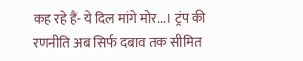कह रहे हैं- ये दिल मांगे मोर...। ट्रंप की रणनीति अब सिर्फ दबाव तक सीमित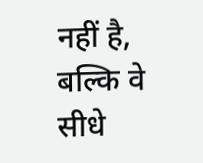नहीं है, बल्कि वे सीधे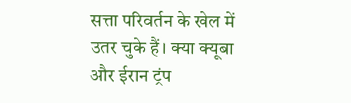सत्ता परिवर्तन के खेल में उतर चुके हैं। क्या क्यूबा और ईरान ट्रंप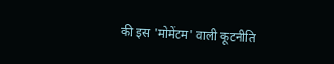की इस 'मोमेंटम' वाली कूटनीति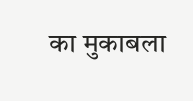का मुकाबला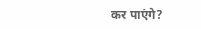कर पाएंगे?